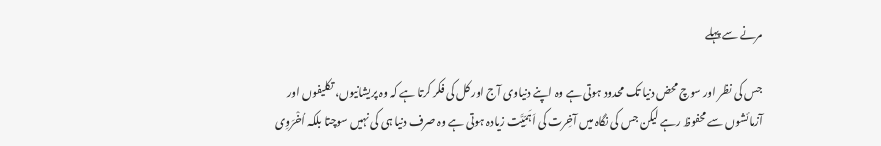مرنے سے پہلے

جس کی نظر اور سوچ محض دنیا تک محدود ہوتی ہے وہ اپنے دنیاوی آج اور کل کی فکر کرتا ہے کہ وہ پریشانیوں، تکلیفوں اور آزمائشوں سے محفوظ رہے لیکن جس کی نگاہ میں آخِرت کی اَہَمِّیَّت زیادہ ہوتی ہے وہ صرف دنیا ہی کی نہیں سوچتا بلکہ اُخْرَوِی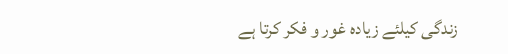زندگی کیلئے زیادہ غور و فکر کرتا ہے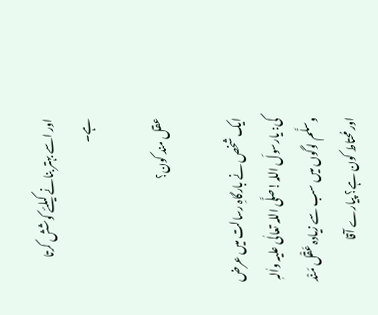اور اسے بہتر بنانے کیلئے کوشش کرتا ہے۔

عقل مند کون؟

ایک شخص نے بارگاہِ رسالت میں عرض کی: یارسولَ اللہ!صلَّی اللہ تعالٰی علیہ واٰلہٖ وسلَّم لوگوں میں سب سے زیادہ عَقْل مَنْد اور مُحتاط کون ہے؟ پیارے آقا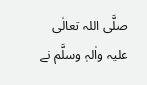صلَّی اللہ تعالٰی علیہ واٰلہٖ وسلَّم نے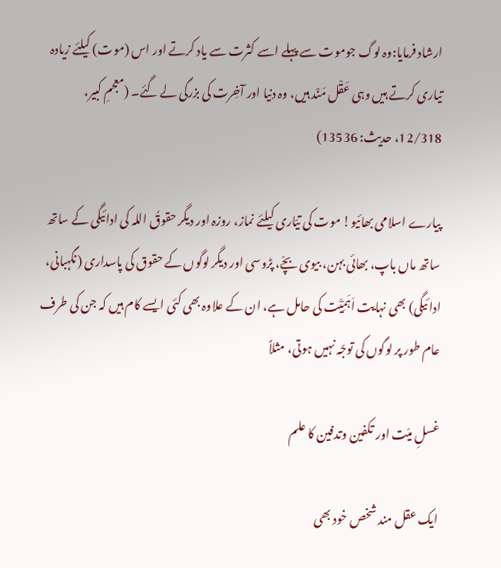ارشاد فرمایا:وہ لوگ جوموت سے پہلے اسے کثرت سے یاد کرتے اور اس (موت) کیلئے زیادہ تیاری کرتے ہیں وہی عَقْل مَنْد ہیں، وہ دنیا اور آخِرت کی بزرگی لے گئے۔ (معجمِ کبیر، 12/318، حدیث: 13536)

پیارے اسلامی بھائیو! موت کی تیّاری کیلئے نماز، روزہ اور دیگر حقوقُ اللہ کی ادائیگی کے ساتھ ساتھ ماں باپ، بھائی بہن، بیوی بچّے، پڑوسی اور دیگر لوگوں کے حقوق کی پاسداری (نگہبانی، ادائیگی) بھی نہایت اَہَمِّیَّت کی حامل ہے، ان کے علاوہ بھی کئی ایسے کام ہیں کہ جن کی طرف عام طور پر لوگوں کی توجّہ نہیں ہوتی، مثلاً

غسلِ میّت اور تکفین وتدفین کا علم

ایک عقل مند شخص خود بھی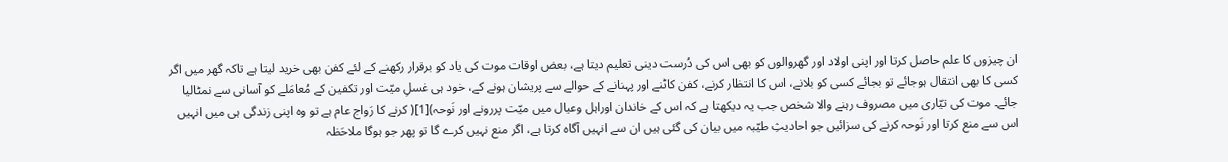ان چیزوں کا علم حاصل کرتا اور اپنی اولاد اور گھروالوں کو بھی اس کی دُرست دینی تعلیم دیتا ہے، بعض اوقات موت کی یاد کو برقرار رکھنے کے لئے کفن بھی خرید لیتا ہے تاکہ گھر میں اگر کسی کا بھی انتقال ہوجائے تو بجائے کسی کو بلانے، اس کا انتظار کرنے، کفن کاٹنے اور پہنانے کے حوالے سے پریشان ہونے کے، خود ہی غسلِ میّت اور تکفین کے مُعامَلے کو آسانی سے نمٹالیا جائے۔ موت کی تیّاری میں مصروف رہنے والا شخص جب یہ دیکھتا ہے کہ اس کے خاندان اوراہل وعیال میں میّت پررونے اور نَوحہ)[1]( کرنے کا رَواج عام ہے تو وہ اپنی زندگی ہی میں انہیں اس سے منع کرتا اور نَوحہ کرنے کی سزائیں جو احادیثِ طیّبہ میں بیان کی گئی ہیں ان سے انہیں آگاہ کرتا ہے، اگر منع نہیں کرے گا تو پھر جو ہوگا ملاحَظہ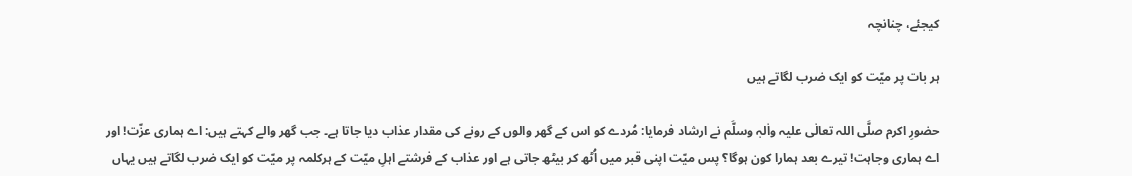کیجئے، چنانچہ

ہر بات پر میّت کو ایک ضرب لگاتے ہیں

حضورِ اکرم صلَّی اللہ تعالٰی علیہ واٰلہٖ وسلَّم نے ارشاد فرمایا: مُردے کو اس کے گھر والوں کے رونے کی مقدار عذاب دیا جاتا ہے۔ جب گھر والے کہتے ہیں: اے ہماری عزّت! اور اے ہماری وجاہت! تیرے بعد ہمارا کون ہوگا؟ پس میّت اپنی قبر میں اُٹھ کر بیٹھ جاتی ہے اور عذاب کے فرشتے اہلِ میّت کے ہرکلمہ پر میّت کو ایک ضرب لگاتے ہیں یہاں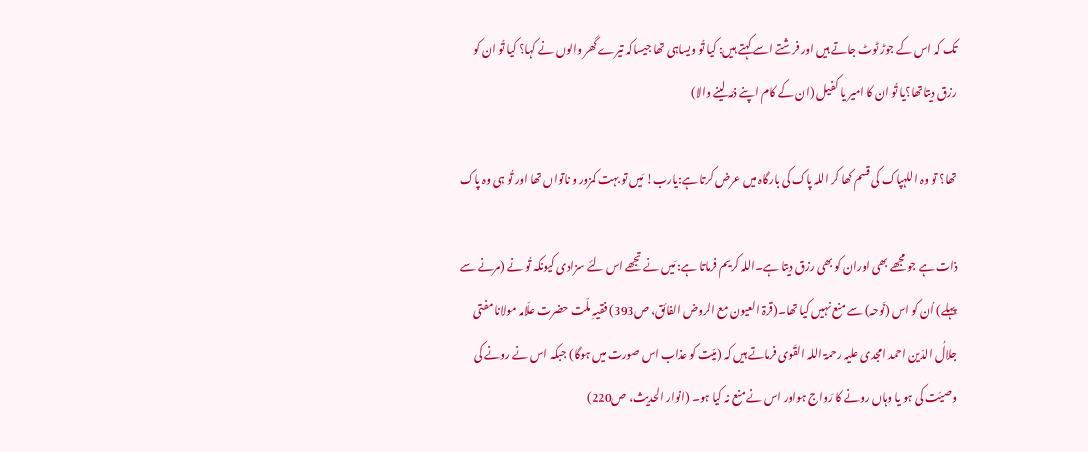تک کہ اس کے جوڑ ٹوٹ جاتے ہیں اور فرشتے اسے کہتے ہیں: کیا تُو ویساہی تھا جیساکہ تیرے گھر والوں نے کہا؟ کیا تُو ان کو رزق دیتاتھا؟یا تُو ان کا امیر یا کفیل (ان کے کام اپنے ذمّہ لینے والا)

تھا؟ تو وہ اللہپاک کی قسم کھا کر اللہ پاک کی بارگاہ میں عرض کرتا ہے:یارب! مَیں تو بہت کمزور و ناتواں تھا اور تُو ہی وہ پاک

ذات ہے جو مجھے بھی اوران کو بھی رزق دیتا ہے۔اللہ کریم فرماتا ہے: مَیں نے تجھے اس لئے سزادی کیونکہ تُو نے (مرنے سے پہلے) اُن کو اس (نَوحہ) سے منع نہیں کیا تھا۔(قرۃ العیون مع الروض الفائق، ص393) فقیہِ ملّت حضرت علّامہ مولانا مفتی جلالُ الدّین احمد امجدی علیہ رحمۃ اللہ القَوی فرماتے ہیں کہ (میّت کو عذاب اس صورت میں ہوگا) جبکہ اس نے رونے کی وصیّت کی ہو یا وہاں رونے کا رَواج ہواور اس نے منع نہ کیا ہو۔ (انوار الحدیث، ص220)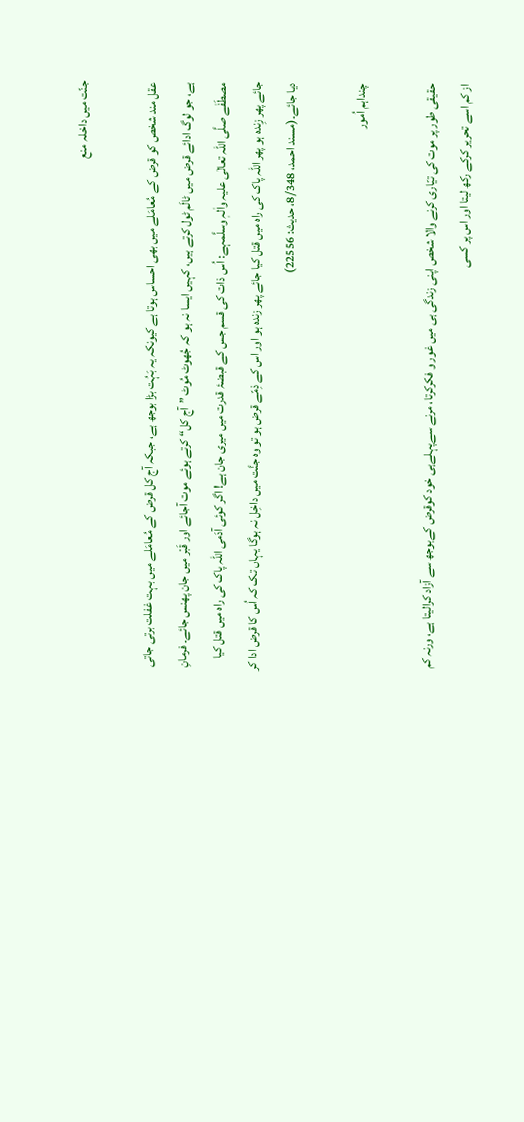جنّت میں داخلہ منع

عقل مند شخص کو قرض کے مُعامَلے میں بھی احساس ہوتا ہے کیونکہ یہ بَہُت بڑا بوجھ ہے، جبکہ آج کل قرض کے مُعامَلے میں بہت غفلت برتی جاتی ہے، جو لوگ ادائے قرض میں ٹالَم ٹول کرتے ہیں، کہیں ایسا نہ ہو کہ جُھوٹ مُوٹ ”آج کل“ کرتے ہوئے موت آجائے اور قَبْر میں جان پھنس جائے۔ فرمانِ مصطَفٰے صلَّی اللہ تعالٰی علیہ واٰلہٖ وسلَّمہے: اُس ذات کی قسم جس کے قبضۂ قدرت میں میری جان ہے! اگر کوئی آدَمی اللہ پاک کی راہ میں قتل کیا جائے پھر زِندہ ہو پھر اللہ پاک کی راہ میں قتل کیا جائے پھر زندہ ہو اور اس کے ذِمّے قرض ہو تو وہ جنَّت میں داخِل نہ ہوگا یہاں تک کہ اُس کا قرض ادا کر دیا جائے۔(مسند احمد، 8/348، حدیث: 22556)

چنداہم اُمور

حقیقی طور پر موت کی تیّاری کرنے والا شخص اپنی زندگی ہی میں غور و فکرکرتا، مرنے سےپہلےہی خود کوقرض کےبوجھ سے آزاد کرالیتا ہے، ورنہ کم از کم اسے تحریر کرکے رکھ لیتا اور اس پر کسی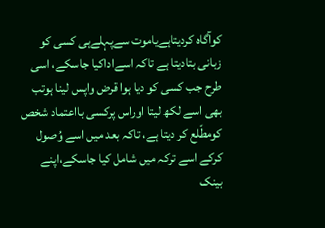کوآگاہ کردیتاہےیاموت سےپہلےہی کسی کو زبانی بتادیتا ہے تاکہ اسےاداکیا جاسکے، اسی طرح جب کسی کو دیا ہوا قرض واپس لینا ہوتب بھی اسے لکھ لیتا اوراس پرکسی بااعتماد شخص کومطّلع کر دیتا ہے، تاکہ بعد میں اسے وُصول کرکے اسے ترکہ میں شامل کیا جاسکے،اپنے بینک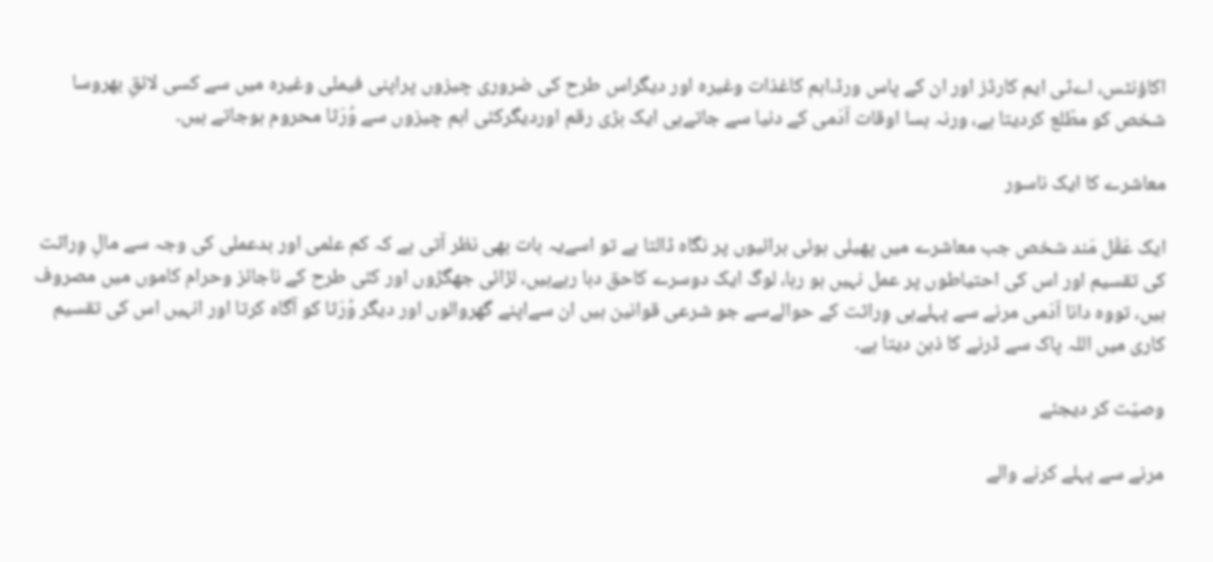اکاؤنٹس، اےٹی ایم کارڈز اور ان کے پاس ورڈ،اہم کاغذات وغیرہ اور دیگراس طرح کی ضروری چیزوں پراپنی فیملی وغیرہ میں سے کسی لائقِ بھروسا شخص کو مطّلع کردیتا ہے، ورنہ بسا اوقات آدَمی کے دنیا سے جاتےہی ایک بڑی رقم اوردیگرکئی اہم چیزوں سے وُرَثا محروم ہوجاتے ہیں۔

معاشرے کا ایک ناسور

ایک عَقْل مَند شخص جب معاشرے میں پھیلی ہوئی برائیوں پر نگاہ ڈالتا ہے تو اسےیہ بات بھی نظر آتی ہے کہ کم علمی اور بدعملی کی وجہ سے مالِ وِراثت کی تقسیم اور اس کی احتیاطوں پر عمل نہیں ہو رہا، لوگ ایک دوسرے کاحق دبا رہےہیں، لڑائی جھگڑوں اور کئی طرح کے ناجائز وحرام کاموں میں مصروف ہیں، تووہ دانا آدَمی مرنے سے پہلےہی وِراثت کے حوالےسے جو شرعی قوانین ہیں ان سےاپنے گھروالوں اور دیگر وُرَثا کو آگاہ کرتا اور انہیں اس کی تقسیم کاری میں اللہ پاک سے ڈرنے کا ذہن دیتا ہے۔

وصیّت کر دیجئے

مرنے سے پہلے کرنے والے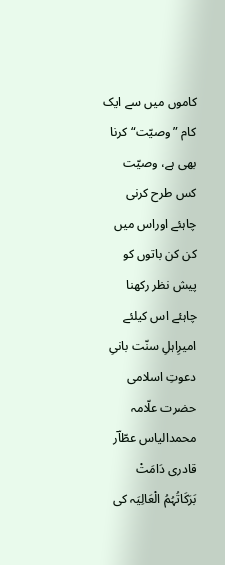کاموں میں سے ایک کام ”وصیّت“کرنا بھی ہے، وصیّت کس طرح کرنی چاہئے اوراس میں کن کن باتوں کو پیش نظر رکھنا چاہئے اس کیلئے امیرِاہلِ سنّت بانیِ دعوتِ اسلامی حضرت علّامہ محمدالیاس عطّاؔر قادری دَامَتْ بَرَکَاتُہُمُ الْعَالِیَہ کی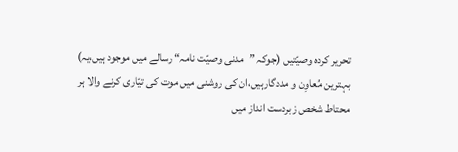تحریر کردہ وصیّتیں (جوکہ ”مدنی وصیّت نامہ“ رسالے میں موجود ہیں،یہ) بہترین مُعاوِن و مددگارہیں،ان کی روشنی میں موت کی تیّاری کرنے والا ہر محتاط شخص زبردست انداز میں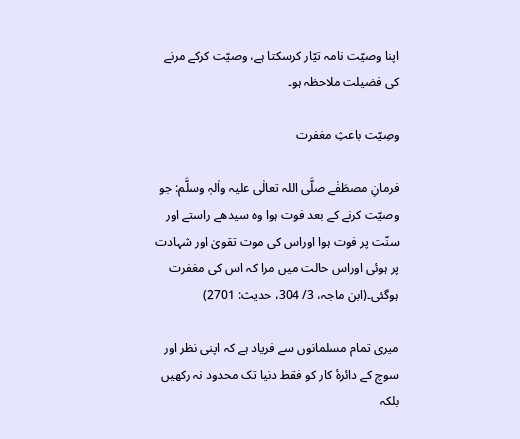اپنا وصیّت نامہ تیّار کرسکتا ہے، وصیّت کرکے مرنے کی فضیلت ملاحظہ ہو۔

وصِیّت باعثِ مغفرت

فرمانِ مصطَفٰے صلَّی اللہ تعالٰی علیہ واٰلہٖ وسلَّم: جو وصیّت کرنے کے بعد فوت ہوا وہ سیدھے راستے اور سنّت پر فوت ہوا اوراس کی موت تقویٰ اور شہادت پر ہوئی اوراس حالت میں مرا کہ اس کی مغفرت ہوگئی۔(ابن ماجہ، 3/ 304، حدیث: 2701)

میری تمام مسلمانوں سے فریاد ہے کہ اپنی نظر اور سوچ کے دائرۂ کار کو فقط دنیا تک محدود نہ رکھیں بلکہ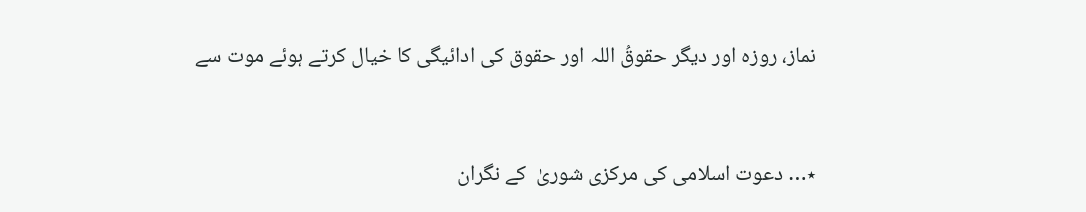نماز، روزہ اور دیگر حقوقُ اللہ اور حقوق کی ادائیگی کا خیال کرتے ہوئے موت سے



٭… دعوت اسلامی کی مرکزی شوریٰ  کے نگران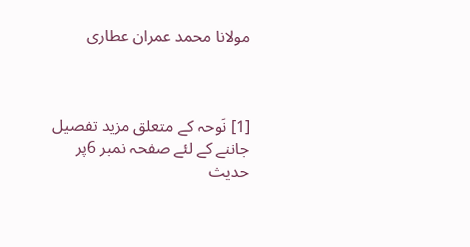مولانا محمد عمران عطاری



[1] نَوحہ کے متعلق مزید تفصیل جاننے کے لئے صفحہ نمبر 6پر حدیث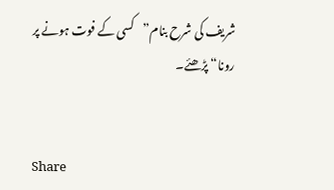شریف کی شرح بنام”کسی کے فوت ہونے پر رونا“ پڑھئے۔


Share